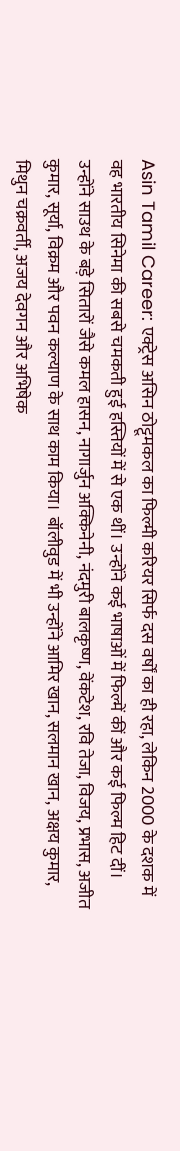Asin Tamil Career: एक्ट्रेस असिन ठोट्टूमकल का फिल्मी करियर सिर्फ दस वर्षों का ही रहा, लेकिन 2000 के दशक में वह भारतीय सिनेमा की सबसे चमकती हुई हस्तियों में से एक थीं। उन्होंने कई भाषाओं में फिल्में कीं और कई फिल्म हिट दीं। उन्होंने साउथ के बड़े सितारों जैसे कमल हासन, नागार्जुन अक्किनेनी, नंदमुरी बालकृष्ण, वेंकटेश, रवि तेजा, विजय, प्रभास, अजीत कुमार, सूर्या, विक्रम और पवन कल्याण के साथ काम किया। बॉलीवुड में भी उन्होंने आमिर खान, सलमान खान, अक्षय कुमार, मिथुन चक्रवर्ती, अजय देवगन और अभिषेक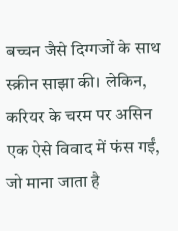बच्चन जैसे दिग्गजों के साथ स्क्रीन साझा की। लेकिन, करियर के चरम पर असिन एक ऐसे विवाद में फंस गईं, जो माना जाता है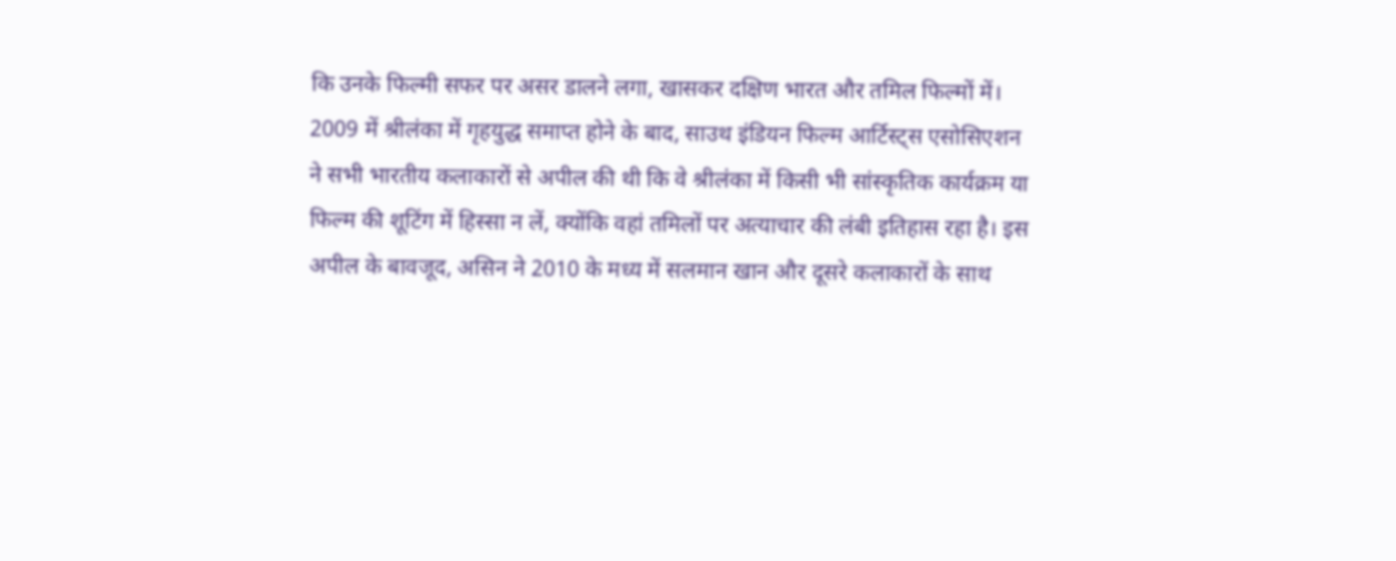कि उनके फिल्मी सफर पर असर डालने लगा, खासकर दक्षिण भारत और तमिल फिल्मों में।
2009 में श्रीलंका में गृहयुद्ध समाप्त होने के बाद, साउथ इंडियन फिल्म आर्टिस्ट्स एसोसिएशन ने सभी भारतीय कलाकारों से अपील की थी कि वे श्रीलंका में किसी भी सांस्कृतिक कार्यक्रम या फिल्म की शूटिंग में हिस्सा न लें, क्योंकि वहां तमिलों पर अत्याचार की लंबी इतिहास रहा है। इस अपील के बावजूद, असिन ने 2010 के मध्य में सलमान खान और दूसरे कलाकारों के साथ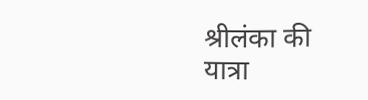श्रीलंका की यात्रा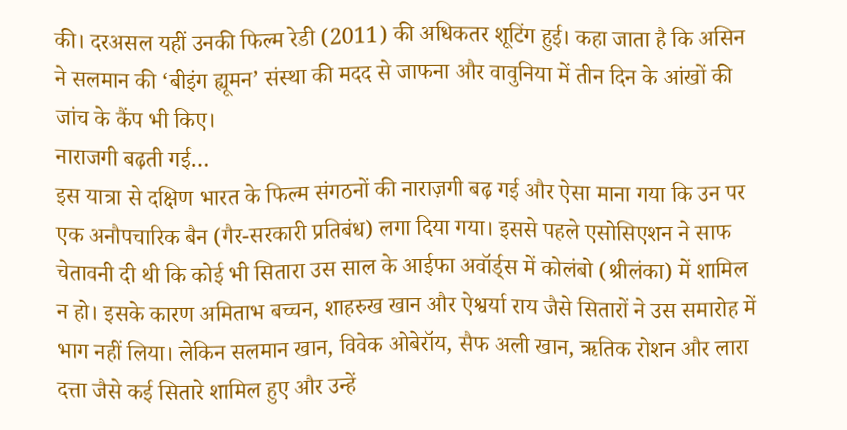की। दरअसल यहीं उनकी फिल्म रेडी (2011) की अधिकतर शूटिंग हुई। कहा जाता है कि असिन ने सलमान की ‘बीइंग ह्यूमन’ संस्था की मदद से जाफना और वावुनिया में तीन दिन के आंखों की जांच के कैंप भी किए।
नाराजगी बढ़ती गई…
इस यात्रा से दक्षिण भारत के फिल्म संगठनों की नाराज़गी बढ़ गई और ऐसा माना गया कि उन पर एक अनौपचारिक बैन (गैर-सरकारी प्रतिबंध) लगा दिया गया। इससे पहले एसोसिएशन ने साफ चेतावनी दी थी कि कोई भी सितारा उस साल के आईफा अवॉर्ड्स में कोलंबो (श्रीलंका) में शामिल न हो। इसके कारण अमिताभ बच्चन, शाहरुख खान और ऐश्वर्या राय जैसे सितारों ने उस समारोह में भाग नहीं लिया। लेकिन सलमान खान, विवेक ओबेरॉय, सैफ अली खान, ऋतिक रोशन और लारा दत्ता जैसे कई सितारे शामिल हुए और उन्हें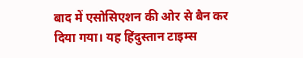बाद में एसोसिएशन की ओर से बैन कर दिया गया। यह हिंदुस्तान टाइम्स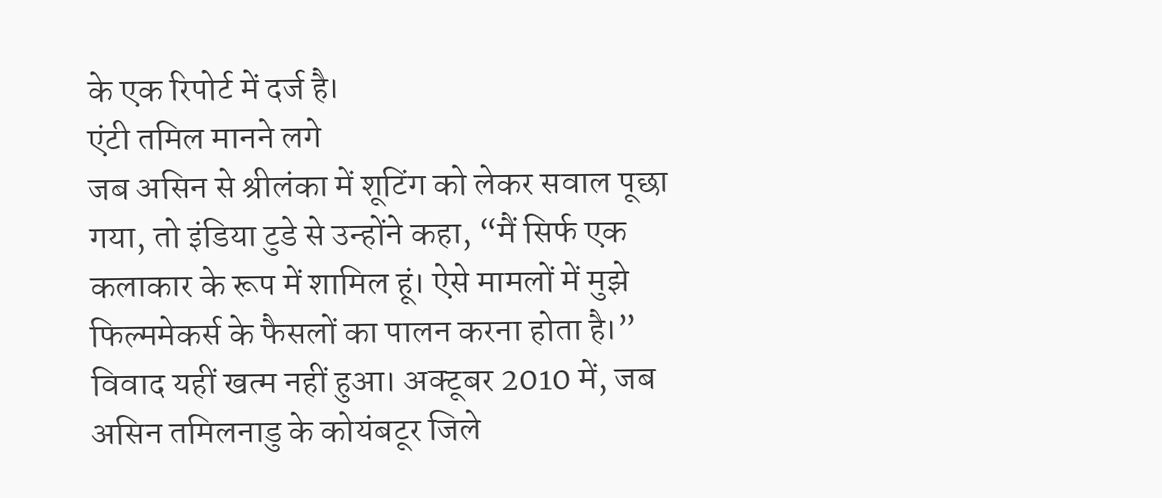के एक रिपोर्ट में दर्ज है।
एंटी तमिल मानने लगे
जब असिन से श्रीलंका में शूटिंग को लेकर सवाल पूछा गया, तो इंडिया टुडे से उन्होंने कहा, “मैं सिर्फ एक कलाकार के रूप में शामिल हूं। ऐसे मामलों में मुझे फिल्ममेकर्स के फैसलों का पालन करना होता है।” विवाद यहीं खत्म नहीं हुआ। अक्टूबर 2010 में, जब असिन तमिलनाडु के कोयंबटूर जिले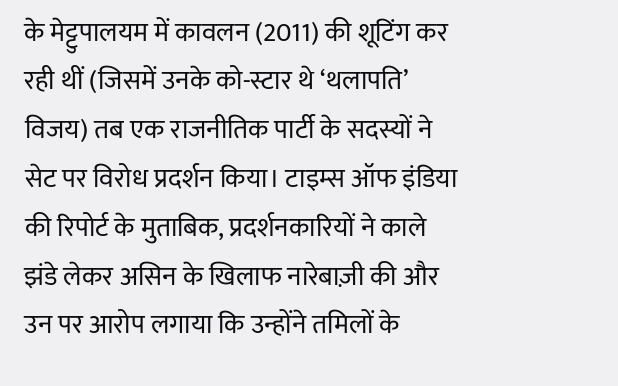के मेट्टुपालयम में कावलन (2011) की शूटिंग कर रही थीं (जिसमें उनके को-स्टार थे ‘थलापति’ विजय) तब एक राजनीतिक पार्टी के सदस्यों ने सेट पर विरोध प्रदर्शन किया। टाइम्स ऑफ इंडिया की रिपोर्ट के मुताबिक, प्रदर्शनकारियों ने काले झंडे लेकर असिन के खिलाफ नारेबाज़ी की और उन पर आरोप लगाया कि उन्होंने तमिलों के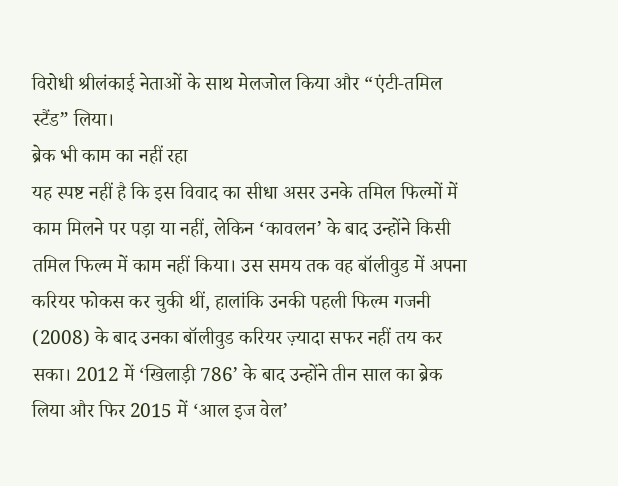विरोधी श्रीलंकाई नेताओं के साथ मेलजोल किया और “एंटी-तमिल स्टैंड” लिया।
ब्रेक भी काम का नहीं रहा
यह स्पष्ट नहीं है कि इस विवाद का सीधा असर उनके तमिल फिल्मों में काम मिलने पर पड़ा या नहीं, लेकिन ‘कावलन’ के बाद उन्होंने किसी तमिल फिल्म में काम नहीं किया। उस समय तक वह बॉलीवुड में अपना करियर फोकस कर चुकी थीं, हालांकि उनकी पहली फिल्म गजनी (2008) के बाद उनका बॉलीवुड करियर ज़्यादा सफर नहीं तय कर सका। 2012 में ‘खिलाड़ी 786’ के बाद उन्होंने तीन साल का ब्रेक लिया और फिर 2015 में ‘आल इज वेल’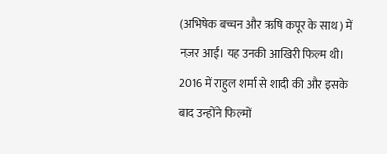(अभिषेक बच्चन और ऋषि कपूर के साथ) में नज़र आईं। यह उनकी आखिरी फिल्म थी। 2016 में राहुल शर्मा से शादी की और इसके बाद उन्होंने फिल्मों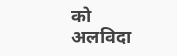को अलविदा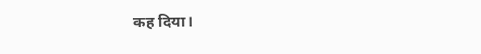कह दिया।